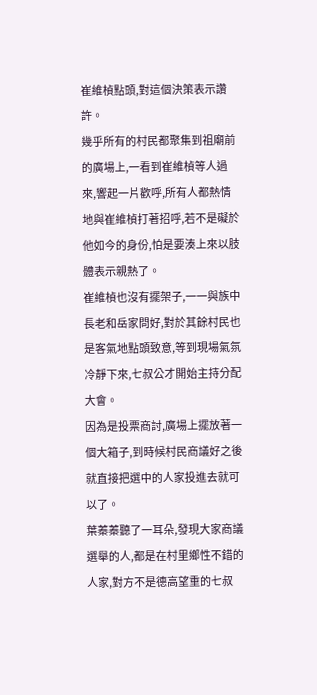崔維楨點頭,對這個決策表示讚許。
幾乎所有的村民都聚集到祖廟前的廣場上,一看到崔維楨等人過來,響起一片歡呼,所有人都熱情地與崔維楨打著招呼,若不是礙於他如今的身份,怕是要湊上來以肢體表示親熱了。
崔維楨也沒有擺架子,一一與族中長老和岳家問好,對於其餘村民也是客氣地點頭致意,等到現場氣氛冷靜下來,七叔公才開始主持分配大會。
因為是投票商討,廣場上擺放著一個大箱子,到時候村民商議好之後就直接把選中的人家投進去就可以了。
葉蓁蓁聽了一耳朵,發現大家商議選舉的人,都是在村里鄉性不錯的人家,對方不是德高望重的七叔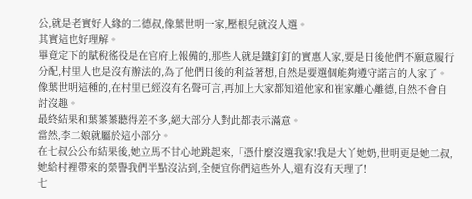公,就是老實好人緣的二德叔,像葉世明一家,壓根兒就沒人選。
其實這也好理解。
畢竟定下的賦稅徭役是在官府上報備的,那些人就是鐵釘釘的實惠人家,要是日後他們不願意履行分配,村里人也是沒有辦法的,為了他們日後的利益著想,自然是要選個能夠遵守諾言的人家了。
像葉世明這種的,在村里已經沒有名聲可言,再加上大家都知道他家和崔家離心離德,自然不會自討沒趣。
最終結果和葉蓁蓁聽得差不多,絕大部分人對此都表示滿意。
當然,李二娘就屬於這小部分。
在七叔公公布結果後,她立馬不甘心地跳起來,「憑什麼沒選我家!我是大丫她奶,世明更是她二叔,她給村裡帶來的榮譽我們半點沒沾到,全便宜你們這些外人,還有沒有天理了!
七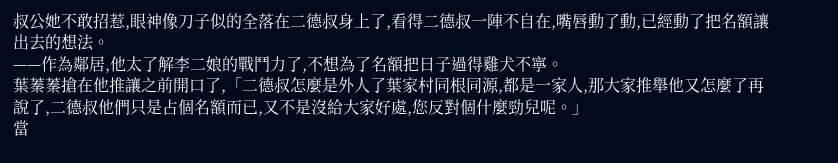叔公她不敢招惹,眼神像刀子似的全落在二德叔身上了,看得二德叔一陣不自在,嘴唇動了動,已經動了把名額讓出去的想法。
——作為鄰居,他太了解李二娘的戰鬥力了,不想為了名額把日子過得雞犬不寧。
葉蓁蓁搶在他推讓之前開口了,「二德叔怎麼是外人了葉家村同根同源,都是一家人,那大家推舉他又怎麼了再說了,二德叔他們只是占個名額而已,又不是沒給大家好處,您反對個什麼勁兒呢。」
當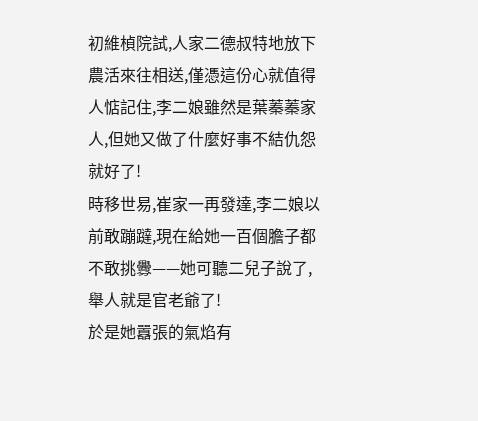初維楨院試,人家二德叔特地放下農活來往相送,僅憑這份心就值得人惦記住,李二娘雖然是葉蓁蓁家人,但她又做了什麼好事不結仇怨就好了!
時移世易,崔家一再發達,李二娘以前敢蹦躂,現在給她一百個膽子都不敢挑釁——她可聽二兒子說了,舉人就是官老爺了!
於是她囂張的氣焰有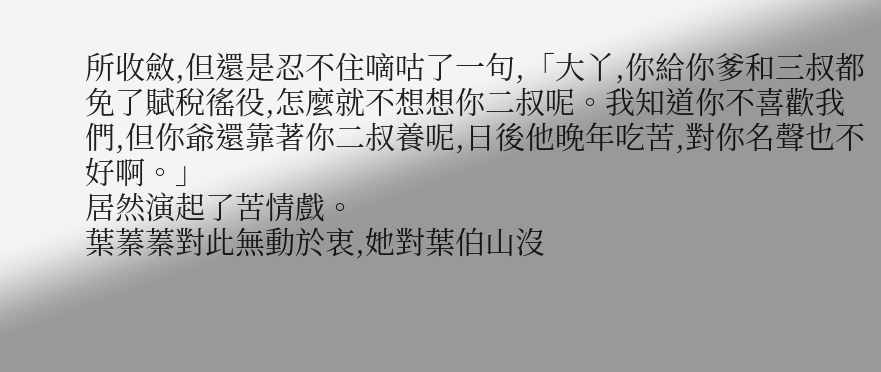所收斂,但還是忍不住嘀咕了一句,「大丫,你給你爹和三叔都免了賦稅徭役,怎麼就不想想你二叔呢。我知道你不喜歡我們,但你爺還靠著你二叔養呢,日後他晚年吃苦,對你名聲也不好啊。」
居然演起了苦情戲。
葉蓁蓁對此無動於衷,她對葉伯山沒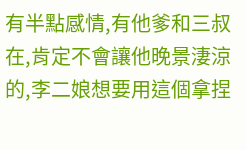有半點感情,有他爹和三叔在,肯定不會讓他晚景淒涼的,李二娘想要用這個拿捏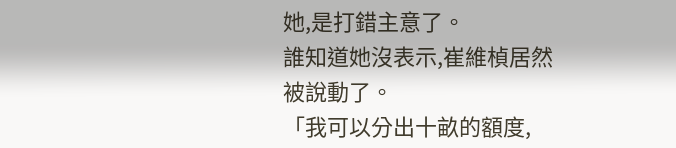她,是打錯主意了。
誰知道她沒表示,崔維楨居然被說動了。
「我可以分出十畝的額度,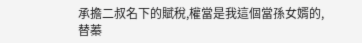承擔二叔名下的賦稅,權當是我這個當孫女婿的,替蓁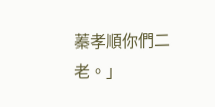蓁孝順你們二老。」